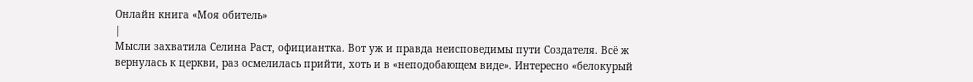Онлайн книга «Моя обитель»
|
Мысли захватила Селина Раст, официантка. Вот уж и правда неисповедимы пути Создателя. Всё ж вернулась к церкви, раз осмелилась прийти, хоть и в «неподобающем виде». Интересно «белокурый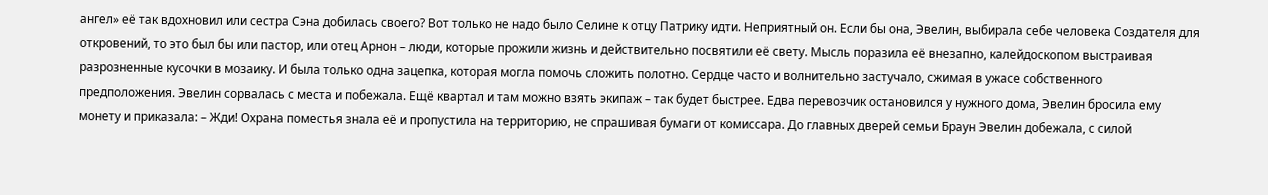ангел» её так вдохновил или сестра Сэна добилась своего? Вот только не надо было Селине к отцу Патрику идти. Неприятный он. Если бы она, Эвелин, выбирала себе человека Создателя для откровений, то это был бы или пастор, или отец Арнон – люди, которые прожили жизнь и действительно посвятили её свету. Мысль поразила её внезапно, калейдоскопом выстраивая разрозненные кусочки в мозаику. И была только одна зацепка, которая могла помочь сложить полотно. Сердце часто и волнительно застучало, сжимая в ужасе собственного предположения. Эвелин сорвалась с места и побежала. Ещё квартал и там можно взять экипаж – так будет быстрее. Едва перевозчик остановился у нужного дома, Эвелин бросила ему монету и приказала: – Жди! Охрана поместья знала её и пропустила на территорию, не спрашивая бумаги от комиссара. До главных дверей семьи Браун Эвелин добежала, с силой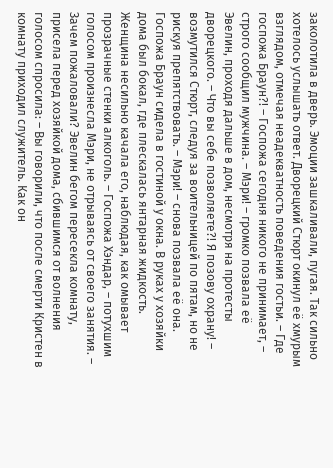заколотила в дверь. Эмоции зашкаливали, пугая. Так сильно хотелось услышать ответ. Дворецкий Стюрт окинул её хмурым взглядом, отмечая неадекватность поведения гостьи. – Где госпожа Браун?! – Госпожа сегодня никого не принимает, – строго сообщил мужчина. – Мэри! – громко позвала её Эвелин, проходя дальше в дом, несмотря на протесты дворецкого. – Что вы себе позволяете?! Я позову охрану! – возмутился Стюрт, следуя за воительницей по пятам, но не рискуя препятствовать. – Мэри! – снова позвала её она. Госпожа Браун сидела в гостиной у окна. В руках у хозяйки дома был бокал, где плескалась янтарная жидкость. Женщина несильно качала его, наблюдая, как омывает прозрачные стенки алкоголь. – Госпожа Хэндар, – потухшим голосом произнесла Мэри, не отрываясь от своего занятия. – Зачем пожаловали? Эвелин бегом пересекла комнату, присела перед хозяйкой дома, сбившимся от волнения голосом спросила: – Вы говорили, что после смерти Кристен в комнату приходил служитель. Как он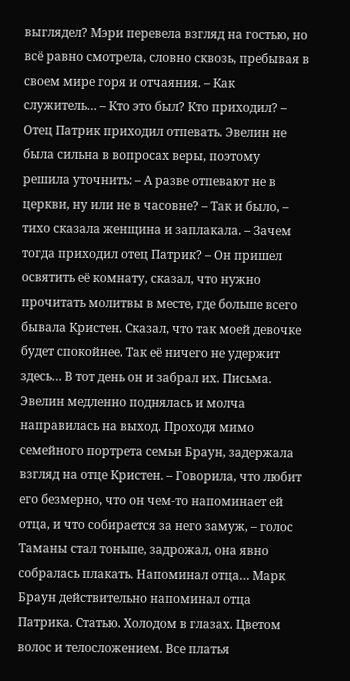выглядел? Мэри перевела взгляд на гостью, но всё равно смотрела, словно сквозь, пребывая в своем мире горя и отчаяния. – Как служитель… – Кто это был? Кто приходил? – Отец Патрик приходил отпевать. Эвелин не была сильна в вопросах веры, поэтому решила уточнить: – А разве отпевают не в церкви, ну или не в часовне? – Так и было, – тихо сказала женщина и заплакала. – Зачем тогда приходил отец Патрик? – Он пришел освятить её комнату, сказал, что нужно прочитать молитвы в месте, где больше всего бывала Кристен. Сказал, что так моей девочке будет спокойнее. Так её ничего не удержит здесь… В тот день он и забрал их. Письма. Эвелин медленно поднялась и молча направилась на выход. Проходя мимо семейного портрета семьи Браун, задержала взгляд на отце Кристен. – Говорила, что любит его безмерно, что он чем-то напоминает ей отца, и что собирается за него замуж, – голос Таманы стал тоньше, задрожал, она явно собралась плакать. Напоминал отца… Марк Браун действительно напоминал отца Патрика. Статью. Холодом в глазах. Цветом волос и телосложением. Все платья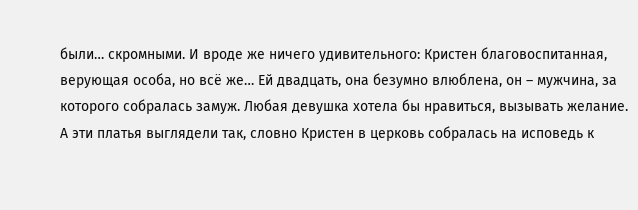были… скромными. И вроде же ничего удивительного: Кристен благовоспитанная, верующая особа, но всё же… Ей двадцать, она безумно влюблена, он – мужчина, за которого собралась замуж. Любая девушка хотела бы нравиться, вызывать желание. А эти платья выглядели так, словно Кристен в церковь собралась на исповедь к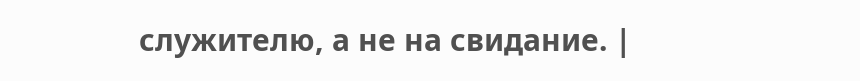служителю, а не на свидание. |